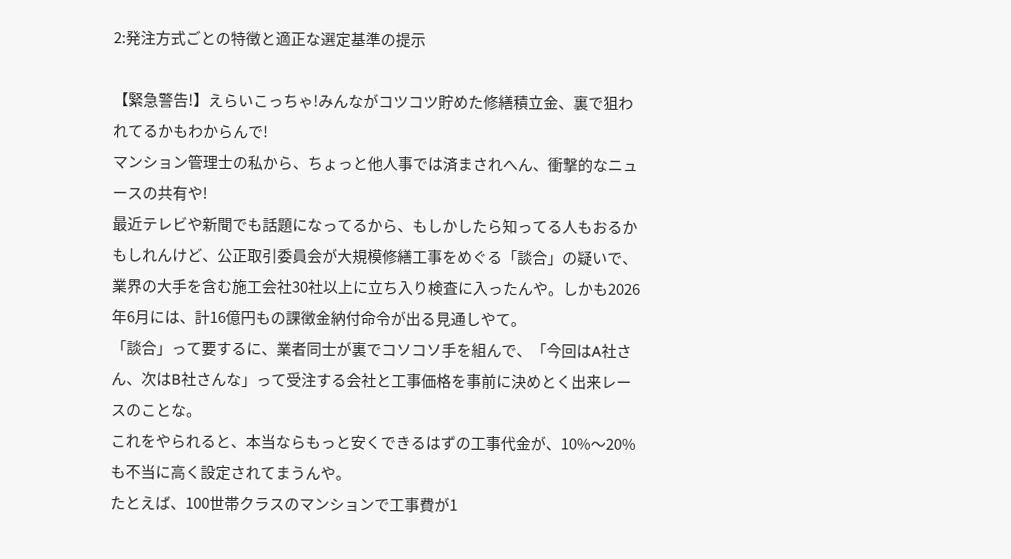2:発注方式ごとの特徴と適正な選定基準の提示

【緊急警告!】えらいこっちゃ!みんながコツコツ貯めた修繕積立金、裏で狙われてるかもわからんで!
マンション管理士の私から、ちょっと他人事では済まされへん、衝撃的なニュースの共有や!
最近テレビや新聞でも話題になってるから、もしかしたら知ってる人もおるかもしれんけど、公正取引委員会が大規模修繕工事をめぐる「談合」の疑いで、業界の大手を含む施工会社30社以上に立ち入り検査に入ったんや。しかも2026年6月には、計16億円もの課徴金納付命令が出る見通しやて。
「談合」って要するに、業者同士が裏でコソコソ手を組んで、「今回はA社さん、次はB社さんな」って受注する会社と工事価格を事前に決めとく出来レースのことな。
これをやられると、本当ならもっと安くできるはずの工事代金が、10%〜20%も不当に高く設定されてまうんや。
たとえば、100世帯クラスのマンションで工事費が1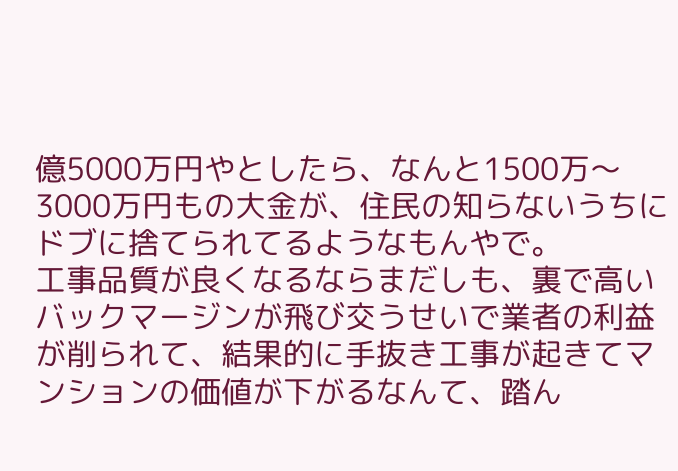億5000万円やとしたら、なんと1500万〜3000万円もの大金が、住民の知らないうちにドブに捨てられてるようなもんやで。
工事品質が良くなるならまだしも、裏で高いバックマージンが飛び交うせいで業者の利益が削られて、結果的に手抜き工事が起きてマンションの価値が下がるなんて、踏ん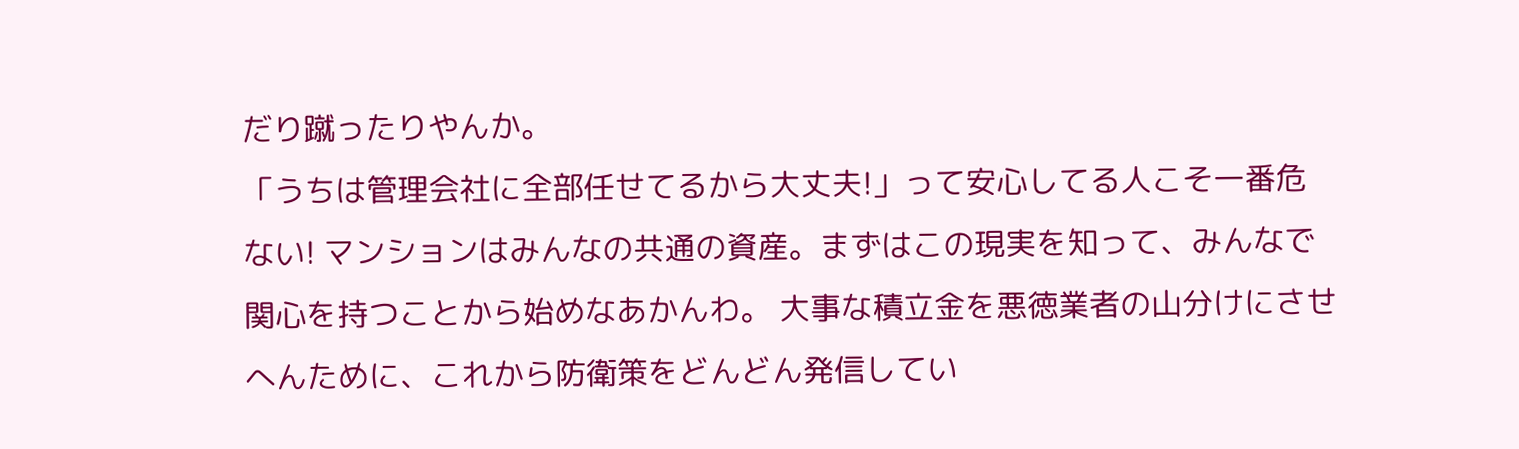だり蹴ったりやんか。
「うちは管理会社に全部任せてるから大丈夫!」って安心してる人こそ一番危ない! マンションはみんなの共通の資産。まずはこの現実を知って、みんなで関心を持つことから始めなあかんわ。 大事な積立金を悪徳業者の山分けにさせへんために、これから防衛策をどんどん発信してい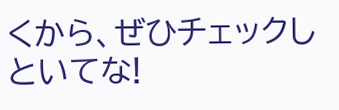くから、ぜひチェックしといてな!